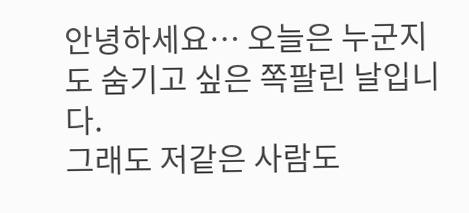안녕하세요… 오늘은 누군지도 숨기고 싶은 쪽팔린 날입니다.
그래도 저같은 사람도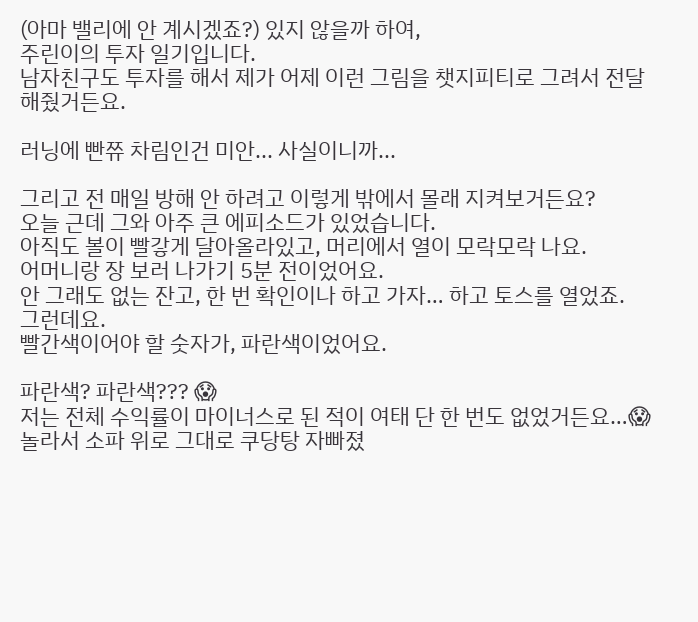(아마 밸리에 안 계시겠죠?) 있지 않을까 하여,
주린이의 투자 일기입니다.
남자친구도 투자를 해서 제가 어제 이런 그림을 챗지피티로 그려서 전달해줬거든요.

러닝에 빤쮸 차림인건 미안... 사실이니까...

그리고 전 매일 방해 안 하려고 이렇게 밖에서 몰래 지켜보거든요?
오늘 근데 그와 아주 큰 에피소드가 있었습니다.
아직도 볼이 빨갛게 달아올라있고, 머리에서 열이 모락모락 나요.
어머니랑 장 보러 나가기 5분 전이었어요.
안 그래도 없는 잔고, 한 번 확인이나 하고 가자… 하고 토스를 열었죠.
그런데요.
빨간색이어야 할 숫자가, 파란색이었어요.

파란색? 파란색??? 😱
저는 전체 수익률이 마이너스로 된 적이 여태 단 한 번도 없었거든요…😱
놀라서 소파 위로 그대로 쿠당탕 자빠졌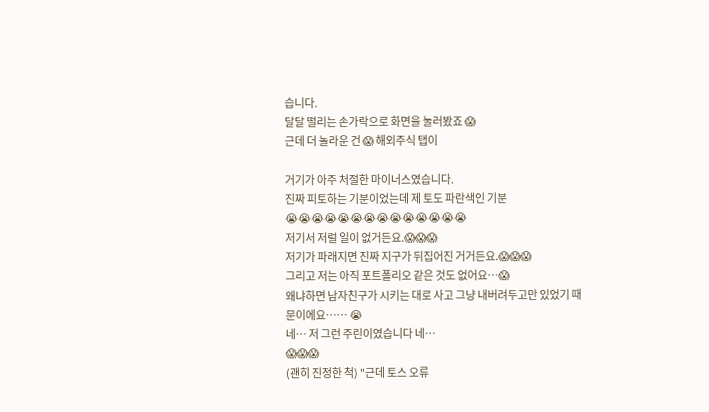습니다.
달달 떨리는 손가락으로 화면을 눌러봤죠 😱
근데 더 놀라운 건 😱 해외주식 탭이

거기가 아주 처절한 마이너스였습니다.
진짜 피토하는 기분이었는데 제 토도 파란색인 기분😭😭😭😭😭😭😭😭😭😭😭😭😭😭
저기서 저럴 일이 없거든요.😱😱😱
저기가 파래지면 진짜 지구가 뒤집어진 거거든요.😱😱😱
그리고 저는 아직 포트폴리오 같은 것도 없어요…😱
왜냐하면 남자친구가 시키는 대로 사고 그냥 내버려두고만 있었기 때문이에요…… 😭
네… 저 그런 주린이였습니다 네…
😱😱😱
(괜히 진정한 척) "근데 토스 오류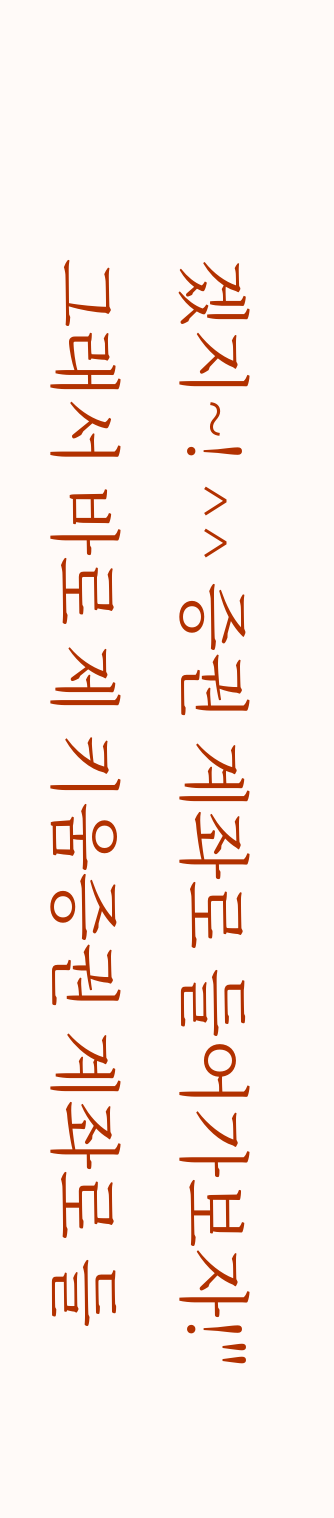겠지~! ^^ 증권 계좌로 들어가보자!"
그래서 바로 제 키움증권 계좌로 들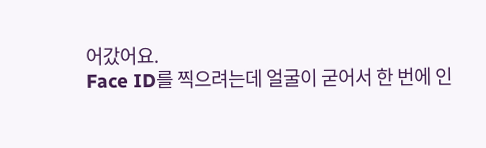어갔어요.
Face ID를 찍으려는데 얼굴이 굳어서 한 번에 인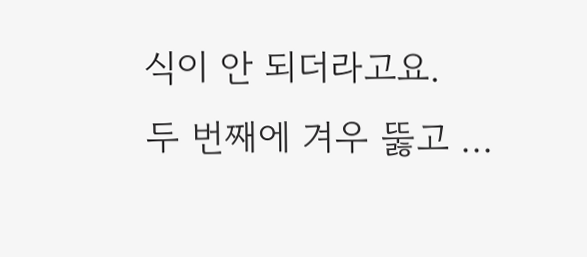식이 안 되더라고요.
두 번째에 겨우 뚫고 ...